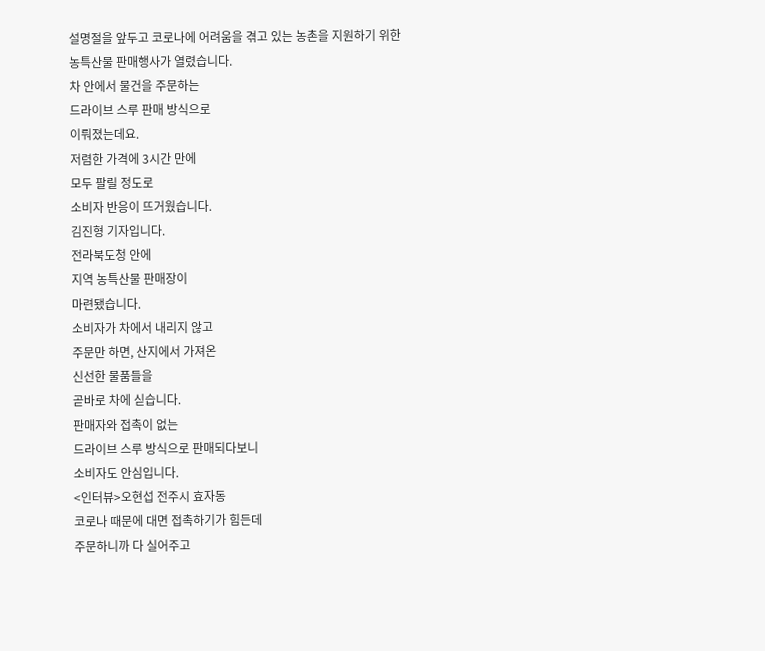설명절을 앞두고 코로나에 어려움을 겪고 있는 농촌을 지원하기 위한
농특산물 판매행사가 열렸습니다.
차 안에서 물건을 주문하는
드라이브 스루 판매 방식으로
이뤄졌는데요.
저렴한 가격에 3시간 만에
모두 팔릴 정도로
소비자 반응이 뜨거웠습니다.
김진형 기자입니다.
전라북도청 안에
지역 농특산물 판매장이
마련됐습니다.
소비자가 차에서 내리지 않고
주문만 하면, 산지에서 가져온
신선한 물품들을
곧바로 차에 싣습니다.
판매자와 접촉이 없는
드라이브 스루 방식으로 판매되다보니
소비자도 안심입니다.
<인터뷰>오현섭 전주시 효자동
코로나 때문에 대면 접촉하기가 힘든데
주문하니까 다 실어주고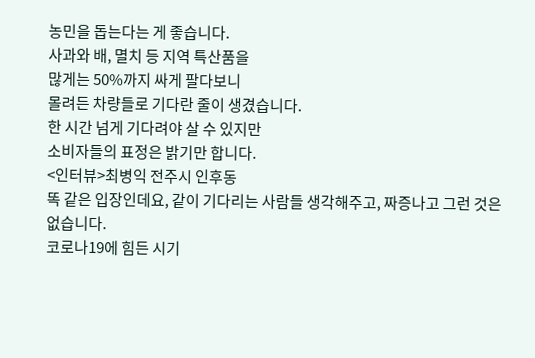농민을 돕는다는 게 좋습니다.
사과와 배, 멸치 등 지역 특산품을
많게는 50%까지 싸게 팔다보니
몰려든 차량들로 기다란 줄이 생겼습니다.
한 시간 넘게 기다려야 살 수 있지만
소비자들의 표정은 밝기만 합니다.
<인터뷰>최병익 전주시 인후동
똑 같은 입장인데요, 같이 기다리는 사람들 생각해주고, 짜증나고 그런 것은 없습니다.
코로나19에 힘든 시기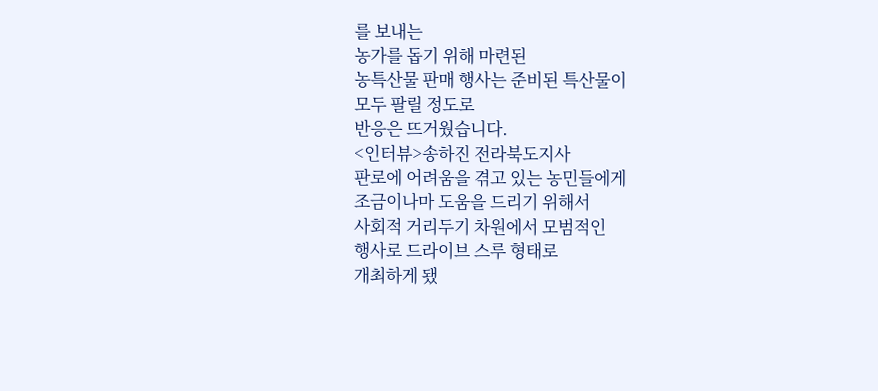를 보내는
농가를 돕기 위해 마련된
농특산물 판매 행사는 준비된 특산물이
모두 팔릴 정도로
반응은 뜨거웠습니다.
<인터뷰>송하진 전라북도지사
판로에 어려움을 겪고 있는 농민들에게
조금이나마 도움을 드리기 위해서
사회적 거리두기 차원에서 모범적인
행사로 드라이브 스루 형태로
개최하게 됐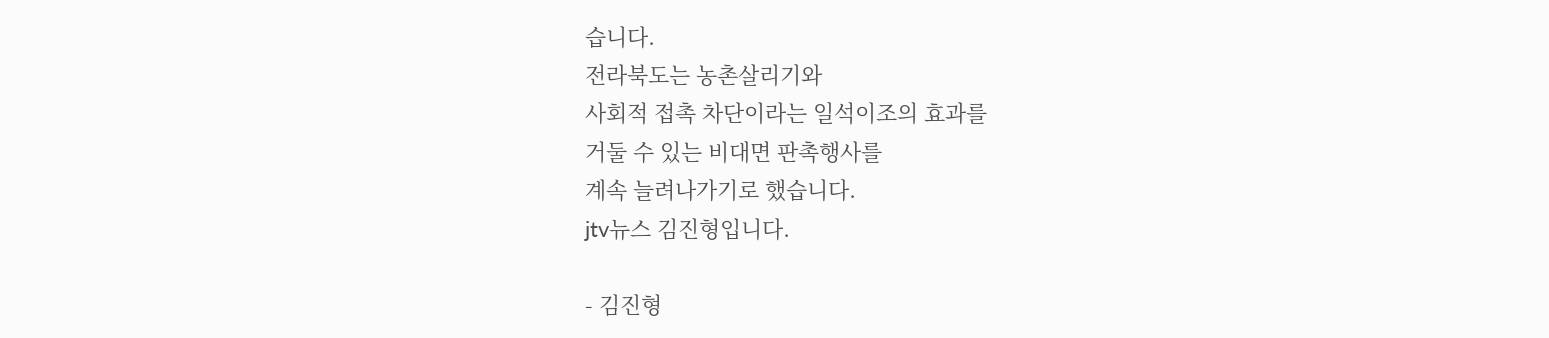습니다.
전라북도는 농촌살리기와
사회적 접촉 차단이라는 일석이조의 효과를
거둘 수 있는 비대면 판촉행사를
계속 늘려나가기로 했습니다.
jtv뉴스 김진형입니다.

- 김진형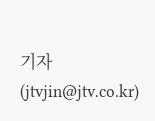기자 (jtvjin@jtv.co.kr)